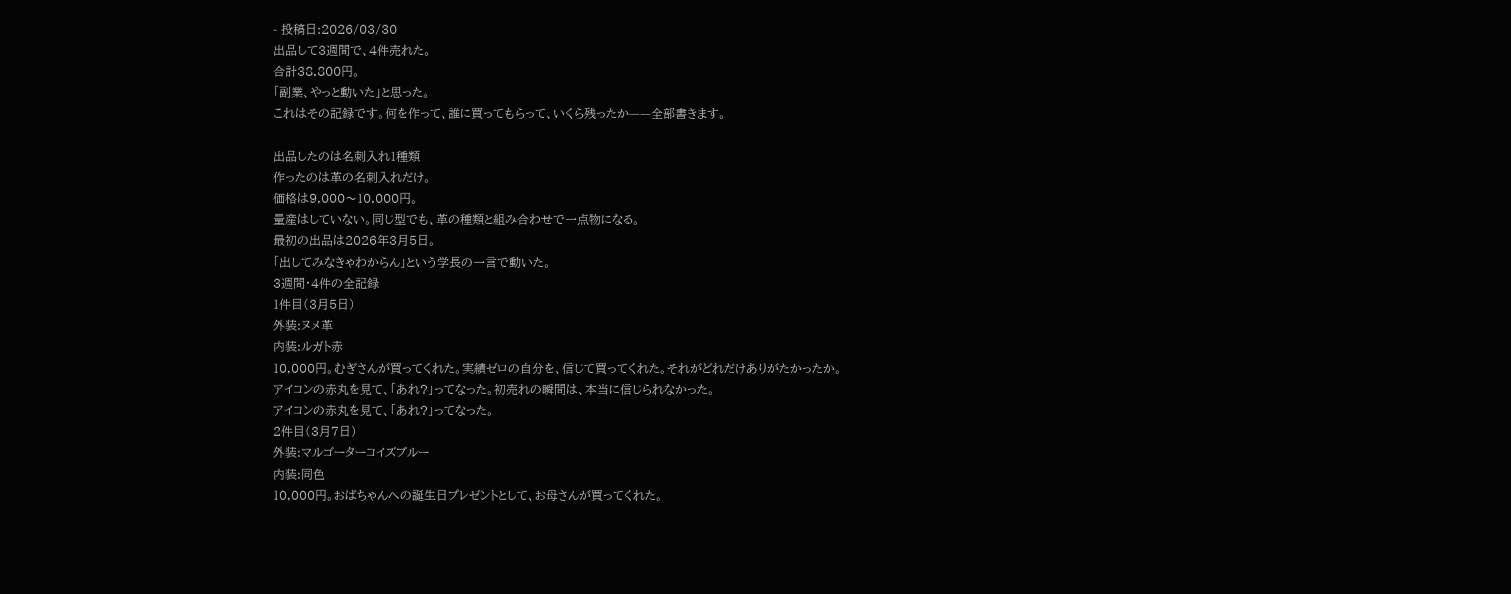- 投稿日:2026/03/30
出品して3週間で、4件売れた。
合計38,800円。
「副業、やっと動いた」と思った。
これはその記録です。何を作って、誰に買ってもらって、いくら残ったか——全部書きます。

出品したのは名刺入れ1種類
作ったのは革の名刺入れだけ。
価格は9,000〜10,000円。
量産はしていない。同じ型でも、革の種類と組み合わせで一点物になる。
最初の出品は2026年3月5日。
「出してみなきゃわからん」という学長の一言で動いた。
3週間・4件の全記録
1件目(3月5日)
外装:ヌメ革
内装:ルガト赤
10,000円。むぎさんが買ってくれた。実績ゼロの自分を、信じて買ってくれた。それがどれだけありがたかったか。
アイコンの赤丸を見て、「あれ?」ってなった。初売れの瞬間は、本当に信じられなかった。
アイコンの赤丸を見て、「あれ?」ってなった。
2件目(3月7日)
外装:マルゴーターコイズブルー
内装:同色
10,000円。おばちゃんへの誕生日プレゼントとして、お母さんが買ってくれた。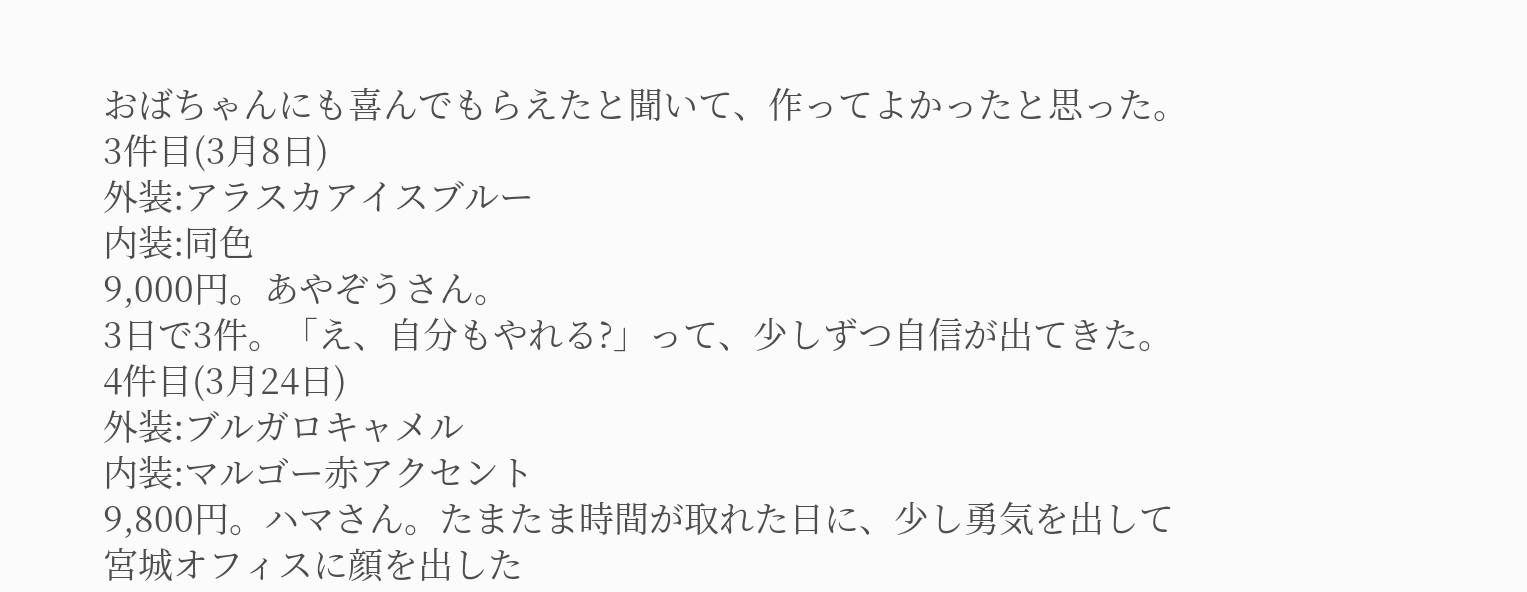おばちゃんにも喜んでもらえたと聞いて、作ってよかったと思った。
3件目(3月8日)
外装:アラスカアイスブルー
内装:同色
9,000円。あやぞうさん。
3日で3件。「え、自分もやれる?」って、少しずつ自信が出てきた。
4件目(3月24日)
外装:ブルガロキャメル
内装:マルゴー赤アクセント
9,800円。ハマさん。たまたま時間が取れた日に、少し勇気を出して宮城オフィスに顔を出した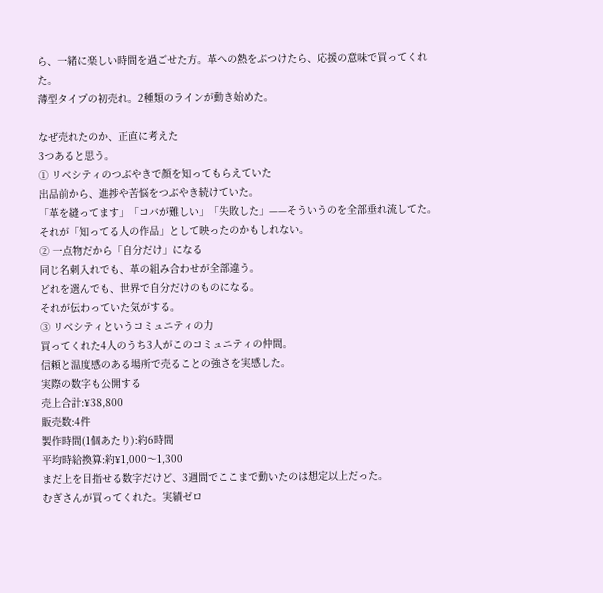ら、一緒に楽しい時間を過ごせた方。革への熱をぶつけたら、応援の意味で買ってくれた。
薄型タイプの初売れ。2種類のラインが動き始めた。

なぜ売れたのか、正直に考えた
3つあると思う。
① リベシティのつぶやきで顔を知ってもらえていた
出品前から、進捗や苦悩をつぶやき続けていた。
「革を縫ってます」「コバが難しい」「失敗した」——そういうのを全部垂れ流してた。
それが「知ってる人の作品」として映ったのかもしれない。
② 一点物だから「自分だけ」になる
同じ名刺入れでも、革の組み合わせが全部違う。
どれを選んでも、世界で自分だけのものになる。
それが伝わっていた気がする。
③ リベシティというコミュニティの力
買ってくれた4人のうち3人がこのコミュニティの仲間。
信頼と温度感のある場所で売ることの強さを実感した。
実際の数字も公開する
売上合計:¥38,800
販売数:4件
製作時間(1個あたり):約6時間
平均時給換算:約¥1,000〜1,300
まだ上を目指せる数字だけど、3週間でここまで動いたのは想定以上だった。
むぎさんが買ってくれた。実績ゼロ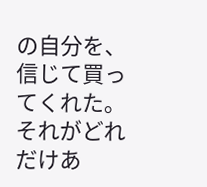の自分を、信じて買ってくれた。それがどれだけあ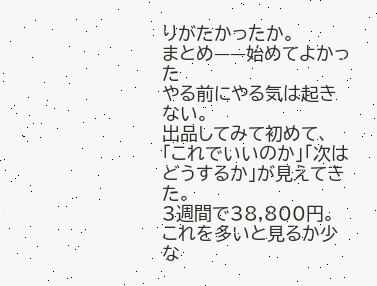りがたかったか。
まとめ——始めてよかった
やる前にやる気は起きない。
出品してみて初めて、「これでいいのか」「次はどうするか」が見えてきた。
3週間で38,800円。
これを多いと見るか少な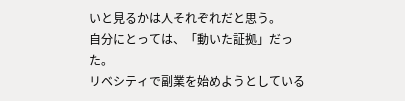いと見るかは人それぞれだと思う。
自分にとっては、「動いた証拠」だった。
リベシティで副業を始めようとしている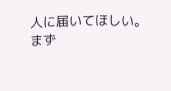人に届いてほしい。
まず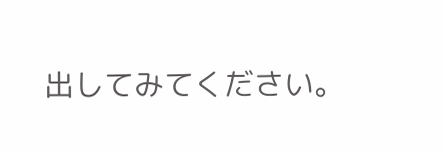出してみてください。